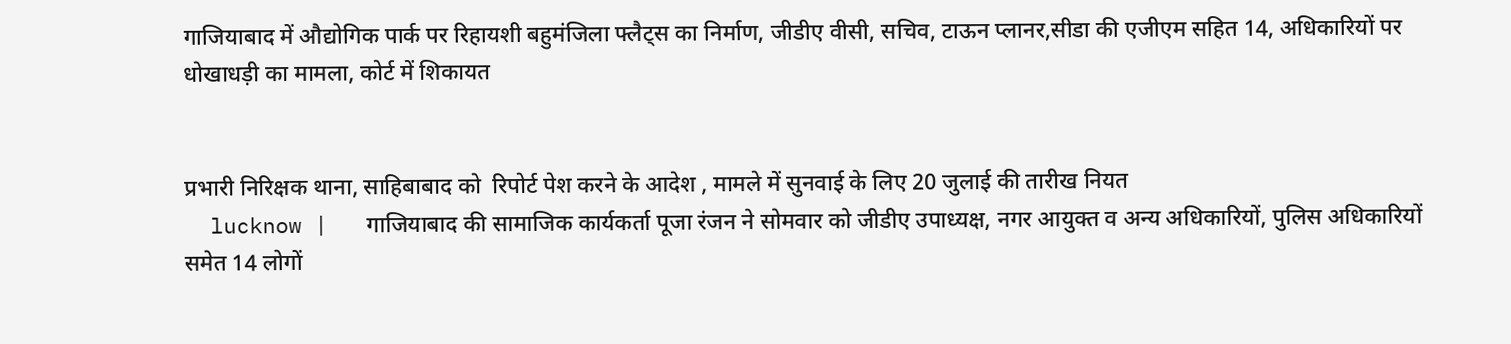गाजियाबाद में औद्योगिक पार्क पर रिहायशी बहुमंजिला फ्लैट्स का निर्माण, जीडीए वीसी, सचिव, टाऊन प्लानर,सीडा की एजीएम सहित 14, अधिकारियों पर धोखाधड़ी का मामला, कोर्ट में शिकायत


प्रभारी निरिक्षक थाना, साहिबाबाद को  रिपोर्ट पेश करने के आदेश , मामले में सुनवाई के लिए 20 जुलाई की तारीख नियत
  lucknow |   गाजियाबाद की सामाजिक कार्यकर्ता पूजा रंजन ने सोमवार को जीडीए उपाध्यक्ष, नगर आयुक्त व अन्य अधिकारियों, पुलिस अधिकारियों समेत 14 लोगों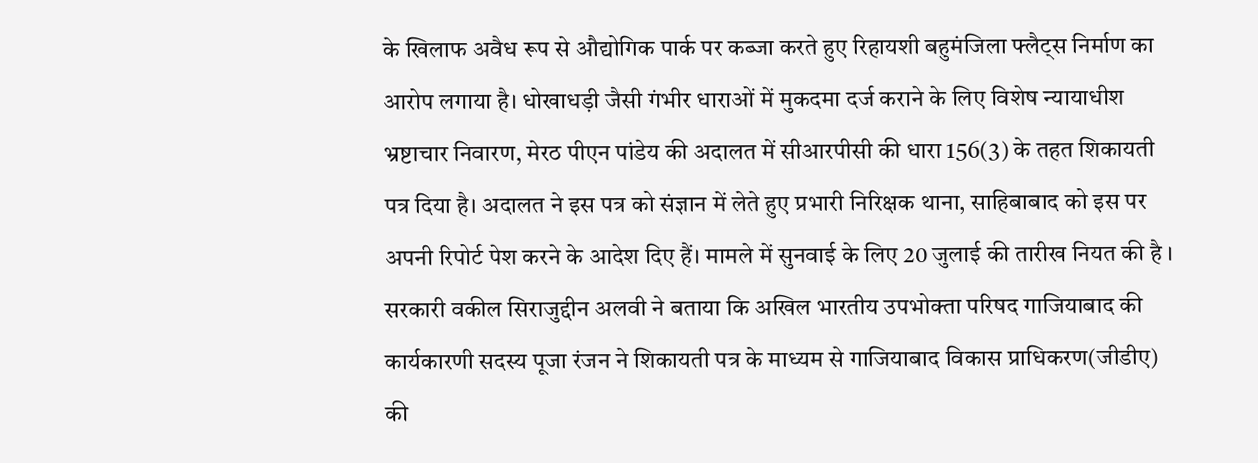के खिलाफ अवैध रूप से औद्योगिक पार्क पर कब्जा करते हुए रिहायशी बहुमंजिला फ्लैट्स निर्माण का आरोप लगाया है। धोखाधड़ी जैसी गंभीर धाराओं में मुकदमा दर्ज कराने के लिए विशेष न्यायाधीश भ्रष्टाचार निवारण, मेरठ पीएन पांडेय की अदालत में सीआरपीसी की धारा 156(3) के तहत शिकायती पत्र दिया है। अदालत ने इस पत्र को संज्ञान में लेते हुए प्रभारी निरिक्षक थाना, साहिबाबाद को इस पर अपनी रिपोर्ट पेश करने के आदेश दिए हैं। मामले में सुनवाई के लिए 20 जुलाई की तारीख नियत की है ।
सरकारी वकील सिराजुद्दीन अलवी ने बताया कि अखिल भारतीय उपभोक्ता परिषद गाजियाबाद की कार्यकारणी सदस्य पूजा रंजन ने शिकायती पत्र के माध्यम से गाजियाबाद विकास प्राधिकरण(जीडीए) की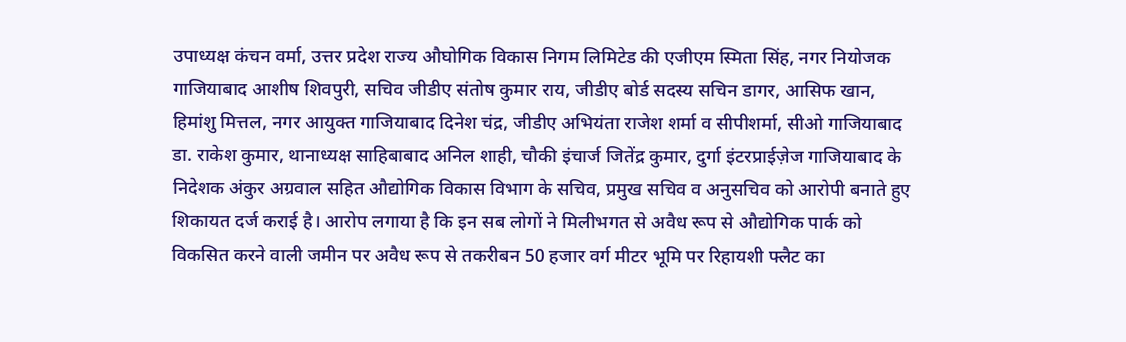उपाध्यक्ष कंचन वर्मा, उत्तर प्रदेश राज्य औघोगिक विकास निगम लिमिटेड की एजीएम स्मिता सिंह, नगर नियोजक गाजियाबाद आशीष शिवपुरी, सचिव जीडीए संतोष कुमार राय, जीडीए बोर्ड सदस्य सचिन डागर, आसिफ खान, हिमांशु मित्तल, नगर आयुक्त गाजियाबाद दिनेश चंद्र, जीडीए अभियंता राजेश शर्मा व सीपीशर्मा, सीओ गाजियाबाद डा. राकेश कुमार, थानाध्यक्ष साहिबाबाद अनिल शाही, चौकी इंचार्ज जितेंद्र कुमार, दुर्गा इंटरप्राईज़ेज गाजियाबाद के निदेशक अंकुर अग्रवाल सहित औद्योगिक विकास विभाग के सचिव, प्रमुख सचिव व अनुसचिव को आरोपी बनाते हुए शिकायत दर्ज कराई है। आरोप लगाया है कि इन सब लोगों ने मिलीभगत से अवैध रूप से औद्योगिक पार्क को विकसित करने वाली जमीन पर अवैध रूप से तकरीबन 50 हजार वर्ग मीटर भूमि पर रिहायशी फ्लैट का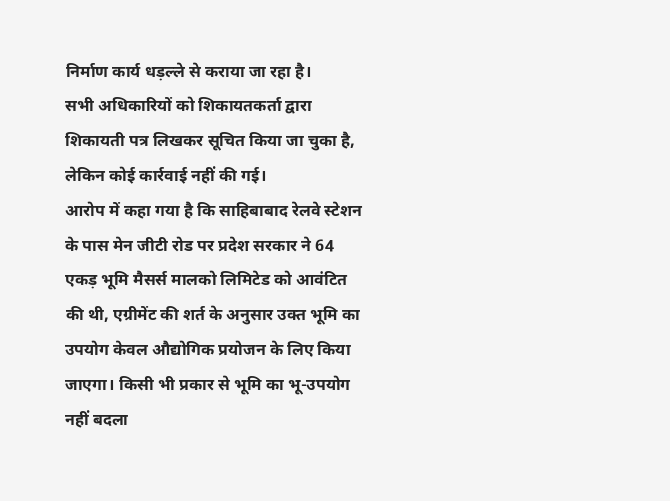निर्माण कार्य धड़ल्ले से कराया जा रहा है।
सभी अधिकारियों को शिकायतकर्ता द्वारा शिकायती पत्र लिखकर सूचित किया जा चुका है, लेकिन कोई कार्रवाई नहीं की गई।
आरोप में कहा गया है कि साहिबाबाद रेलवे स्टेशन के पास मेन जीटी रोड पर प्रदेश सरकार ने 64 एकड़ भूमि मैसर्स मालको लिमिटेड को आवंटित की थी, एग्रीमेंट की शर्त के अनुसार उक्त भूमि का उपयोग केवल औद्योगिक प्रयोजन के लिए किया जाएगा। किसी भी प्रकार से भूमि का भू-उपयोग नहीं बदला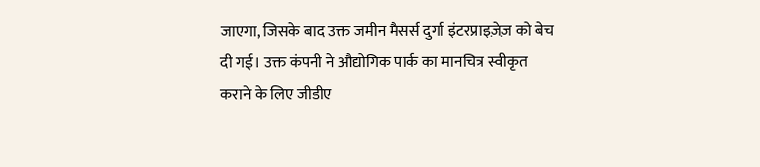जाएगा, जिसके बाद उक्त जमीन मैसर्स दुर्गा इंटरप्राइज़ेज़ को बेच दी गई। उक्त कंपनी ने औद्योगिक पार्क का मानचित्र स्वीकृत कराने के लिए जीडीए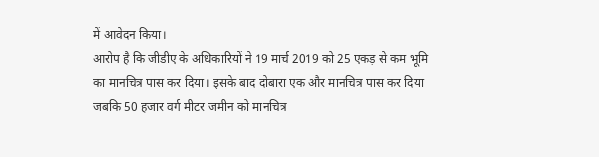में आवेदन किया।
आरोप है कि जीडीए के अधिकारियों ने 19 मार्च 2019 को 25 एकड़ से कम भूमि का मानचित्र पास कर दिया। इसके बाद दोबारा एक और मानचित्र पास कर दिया जबकि 50 हजार वर्ग मीटर जमीन को मानचित्र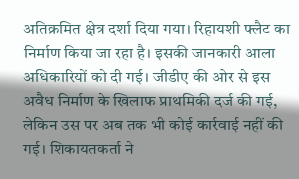अतिक्रमित क्षेत्र दर्शा दिया गया। रिहायशी फ्लैट का निर्माण किया जा रहा है। इसकी जानकारी आला अधिकारियों को दी गई। जीडीए की ओर से इस अवैध निर्माण के खिलाफ प्राथमिकी दर्ज की गई, लेकिन उस पर अब तक भी कोई कार्रवाई नहीं की गई। शिकायतकर्ता ने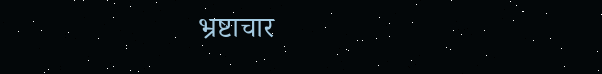भ्रष्टाचार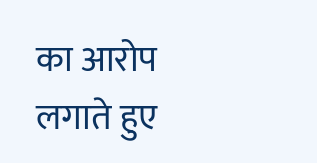का आरोप लगाते हुए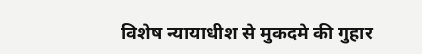विशेष न्यायाधीश से मुकदमे की गुहार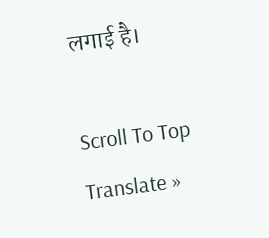लगाई है।

Scroll To Top
Translate »